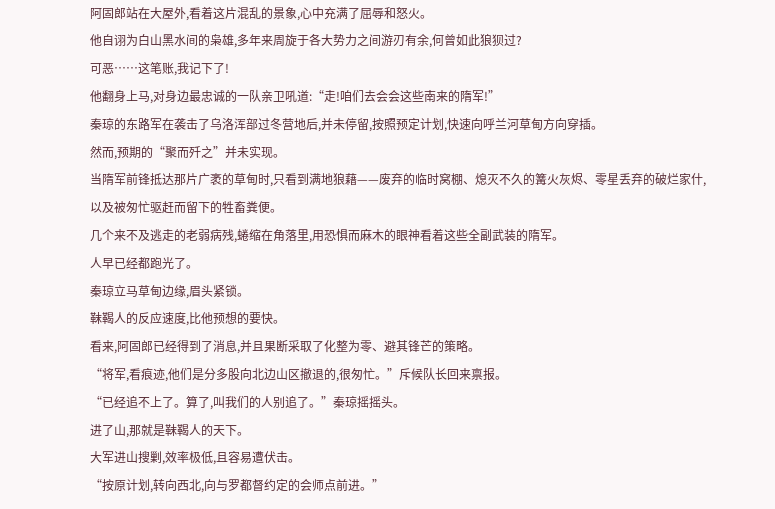阿固郎站在大屋外,看着这片混乱的景象,心中充满了屈辱和怒火。
他自诩为白山黑水间的枭雄,多年来周旋于各大势力之间游刃有余,何曾如此狼狈过?
可恶……这笔账,我记下了!
他翻身上马,对身边最忠诚的一队亲卫吼道:“走!咱们去会会这些南来的隋军!”
秦琼的东路军在袭击了乌洛浑部过冬营地后,并未停留,按照预定计划,快速向呼兰河草甸方向穿插。
然而,预期的“聚而歼之”并未实现。
当隋军前锋抵达那片广袤的草甸时,只看到满地狼藉——废弃的临时窝棚、熄灭不久的篝火灰烬、零星丢弃的破烂家什,以及被匆忙驱赶而留下的牲畜粪便。
几个来不及逃走的老弱病残,蜷缩在角落里,用恐惧而麻木的眼神看着这些全副武装的隋军。
人早已经都跑光了。
秦琼立马草甸边缘,眉头紧锁。
靺鞨人的反应速度,比他预想的要快。
看来,阿固郎已经得到了消息,并且果断采取了化整为零、避其锋芒的策略。
“将军,看痕迹,他们是分多股向北边山区撤退的,很匆忙。”斥候队长回来禀报。
“已经追不上了。算了,叫我们的人别追了。”秦琼摇摇头。
进了山,那就是靺鞨人的天下。
大军进山搜剿,效率极低,且容易遭伏击。
“按原计划,转向西北,向与罗都督约定的会师点前进。”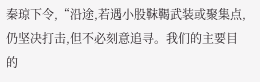秦琼下令,“沿途,若遇小股靺鞨武装或聚集点,仍坚决打击,但不必刻意追寻。我们的主要目的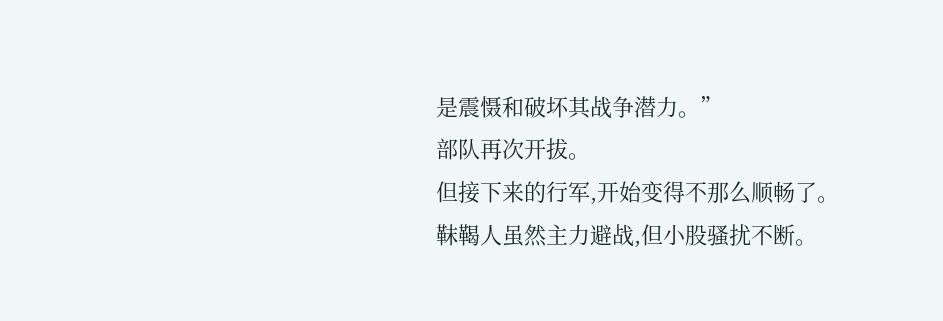是震慑和破坏其战争潜力。”
部队再次开拔。
但接下来的行军,开始变得不那么顺畅了。
靺鞨人虽然主力避战,但小股骚扰不断。